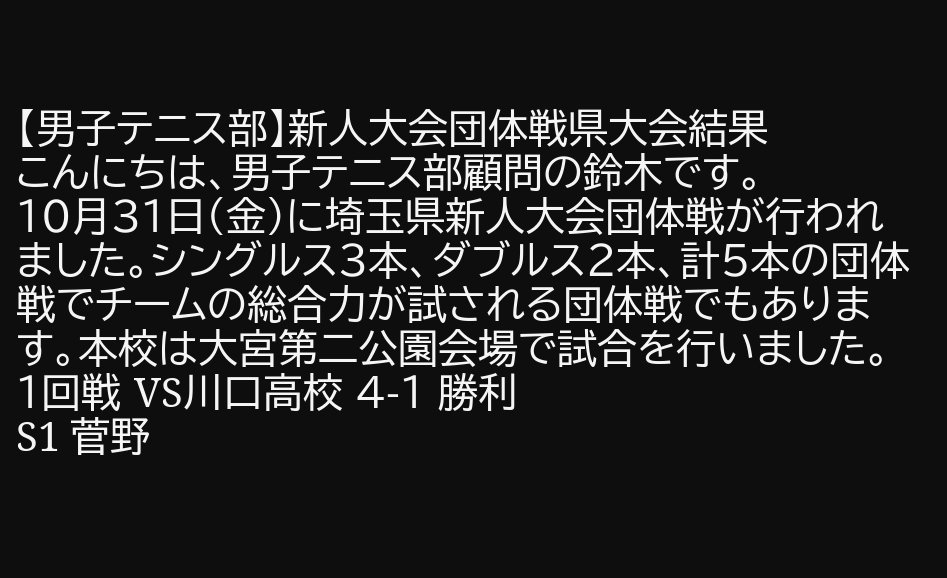【男子テニス部】新人大会団体戦県大会結果
こんにちは、男子テニス部顧問の鈴木です。
10月31日(金)に埼玉県新人大会団体戦が行われました。シングルス3本、ダブルス2本、計5本の団体戦でチームの総合力が試される団体戦でもあります。本校は大宮第二公園会場で試合を行いました。
1回戦 VS川口高校 4-1 勝利
S1 菅野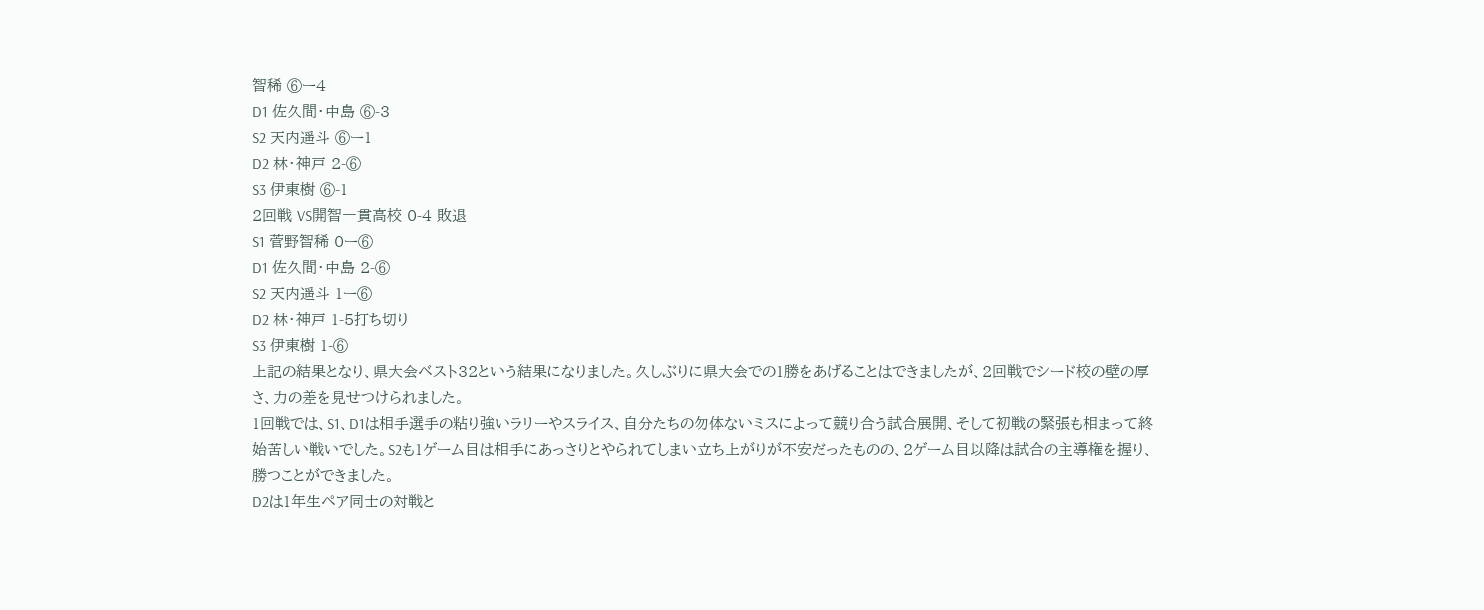智稀 ⑥ー4
D1 佐久間・中島 ⑥-3
S2 天内遥斗 ⑥ー1
D2 林・神戸 2-⑥
S3 伊東樹 ⑥-1
2回戦 VS開智一貫高校 0-4 敗退
S1 菅野智稀 0ー⑥
D1 佐久間・中島 2-⑥
S2 天内遥斗 1ー⑥
D2 林・神戸 1-5打ち切り
S3 伊東樹 1-⑥
上記の結果となり、県大会ベスト32という結果になりました。久しぶりに県大会での1勝をあげることはできましたが、2回戦でシード校の壁の厚さ、力の差を見せつけられました。
1回戦では、S1、D1は相手選手の粘り強いラリーやスライス、自分たちの勿体ないミスによって競り合う試合展開、そして初戦の緊張も相まって終始苦しい戦いでした。S2も1ゲーム目は相手にあっさりとやられてしまい立ち上がりが不安だったものの、2ゲーム目以降は試合の主導権を握り、勝つことができました。
D2は1年生ペア同士の対戦と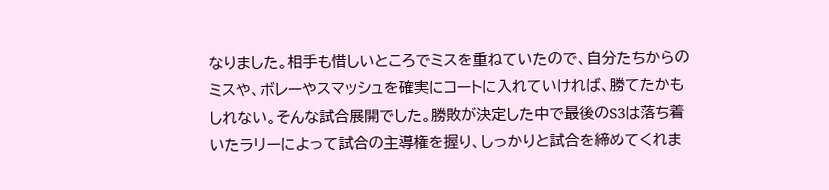なりました。相手も惜しいところでミスを重ねていたので、自分たちからのミスや、ボレーやスマッシュを確実にコートに入れていければ、勝てたかもしれない。そんな試合展開でした。勝敗が決定した中で最後のS3は落ち着いたラリーによって試合の主導権を握り、しっかりと試合を締めてくれま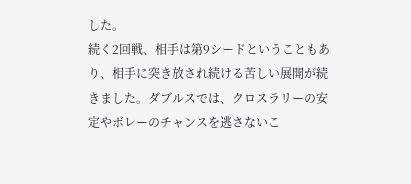した。
続く2回戦、相手は第9シードということもあり、相手に突き放され続ける苦しい展開が続きました。ダブルスでは、クロスラリーの安定やボレーのチャンスを逃さないこ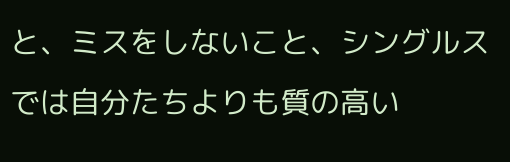と、ミスをしないこと、シングルスでは自分たちよりも質の高い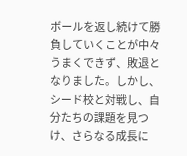ボールを返し続けて勝負していくことが中々うまくできず、敗退となりました。しかし、シード校と対戦し、自分たちの課題を見つけ、さらなる成長に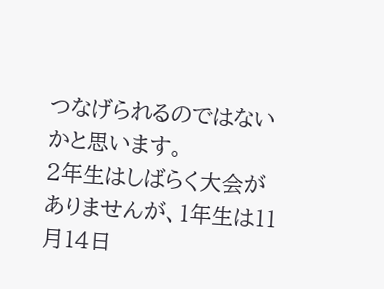つなげられるのではないかと思います。
2年生はしばらく大会がありませんが、1年生は11月14日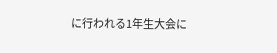に行われる1年生大会に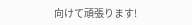向けて頑張ります!